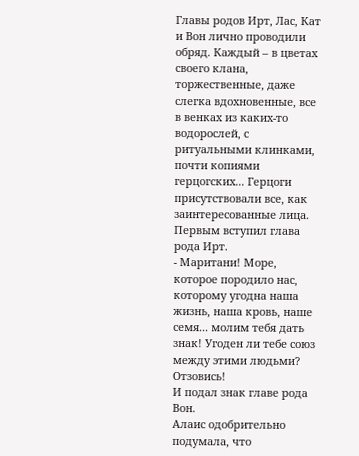Главы родов Ирт, Лас, Кат и Вон лично проводили обряд. Каждый – в цветах своего клана, торжественные, даже слегка вдохновенные, все в венках из каких-то водорослей, с ритуальными клинками, почти копиями герцогских... Герцоги присутствовали все, как заинтересованные лица.
Первым вступил глава рода Ирт.
- Маритани! Море, которое породило нас, которому угодна наша жизнь, наша кровь, наше семя... молим тебя дать знак! Угоден ли тебе союз между этими людьми? Отзовись!
И подал знак главе рода Вон.
Алаис одобрительно подумала, что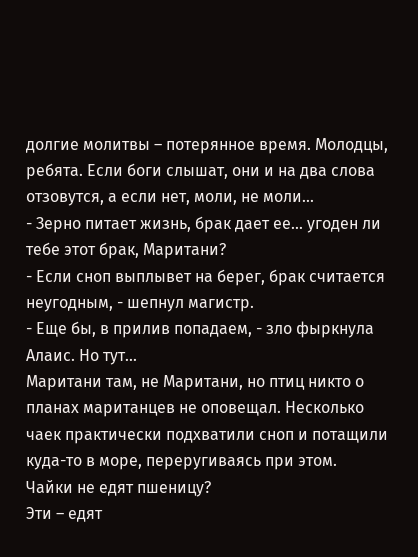долгие молитвы – потерянное время. Молодцы, ребята. Если боги слышат, они и на два слова отзовутся, а если нет, моли, не моли...
- Зерно питает жизнь, брак дает ее... угоден ли тебе этот брак, Маритани?
- Если сноп выплывет на берег, брак считается неугодным, - шепнул магистр.
- Еще бы, в прилив попадаем, - зло фыркнула Алаис. Но тут...
Маритани там, не Маритани, но птиц никто о планах маританцев не оповещал. Несколько чаек практически подхватили сноп и потащили куда-то в море, переругиваясь при этом.
Чайки не едят пшеницу?
Эти – едят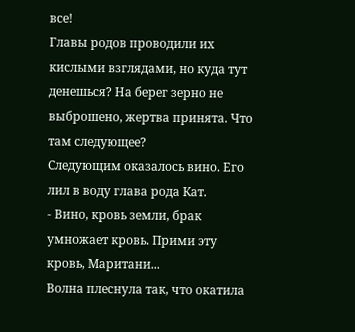все!
Главы родов проводили их кислыми взглядами, но куда тут денешься? На берег зерно не выброшено, жертва принята. Что там следующее?
Следующим оказалось вино. Его лил в воду глава рода Кат.
- Вино, кровь земли, брак умножает кровь. Прими эту кровь, Маритани...
Волна плеснула так, что окатила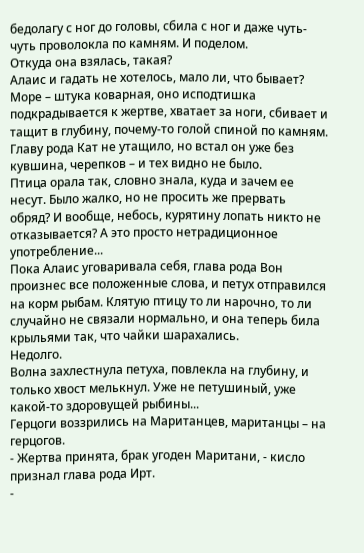бедолагу с ног до головы, сбила с ног и даже чуть-чуть проволокла по камням. И поделом.
Откуда она взялась, такая?
Алаис и гадать не хотелось, мало ли, что бывает? Море – штука коварная, оно исподтишка подкрадывается к жертве, хватает за ноги, сбивает и тащит в глубину, почему-то голой спиной по камням.
Главу рода Кат не утащило, но встал он уже без кувшина, черепков – и тех видно не было.
Птица орала так, словно знала, куда и зачем ее несут. Было жалко, но не просить же прервать обряд? И вообще, небось, курятину лопать никто не отказывается? А это просто нетрадиционное употребление...
Пока Алаис уговаривала себя, глава рода Вон произнес все положенные слова, и петух отправился на корм рыбам. Клятую птицу то ли нарочно, то ли случайно не связали нормально, и она теперь била крыльями так, что чайки шарахались.
Недолго.
Волна захлестнула петуха, повлекла на глубину, и только хвост мелькнул. Уже не петушиный, уже какой-то здоровущей рыбины...
Герцоги воззрились на Маританцев, маританцы – на герцогов.
- Жертва принята, брак угоден Маритани, - кисло признал глава рода Ирт.
-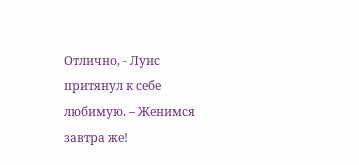Отлично, - Луис притянул к себе любимую. – Женимся завтра же!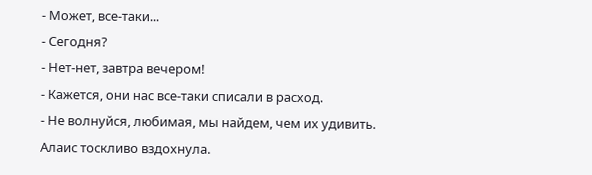- Может, все-таки...
- Сегодня?
- Нет-нет, завтра вечером!
- Кажется, они нас все-таки списали в расход.
- Не волнуйся, любимая, мы найдем, чем их удивить.
Алаис тоскливо вздохнула.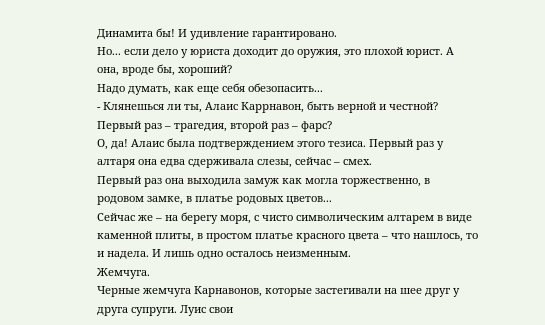Динамита бы! И удивление гарантировано.
Но... если дело у юриста доходит до оружия, это плохой юрист. А она, вроде бы, хороший?
Надо думать, как еще себя обезопасить...
- Клянешься ли ты, Алаис Каррнавон, быть верной и честной?
Первый раз – трагедия, второй раз – фарс?
О, да! Алаис была подтверждением этого тезиса. Первый раз у алтаря она едва сдерживала слезы, сейчас – смех.
Первый раз она выходила замуж как могла торжественно, в родовом замке, в платье родовых цветов...
Сейчас же – на берегу моря, с чисто символическим алтарем в виде каменной плиты, в простом платье красного цвета – что нашлось, то и надела. И лишь одно осталось неизменным.
Жемчуга.
Черные жемчуга Карнавонов, которые застегивали на шее друг у друга супруги. Луис свои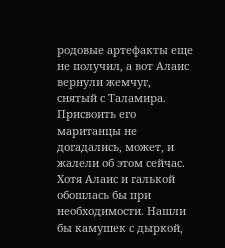родовые артефакты еще не получил, а вот Алаис вернули жемчуг, снятый с Таламира. Присвоить его маританцы не догадались, может, и жалели об этом сейчас. Хотя Алаис и галькой обошлась бы при необходимости. Нашли бы камушек с дыркой,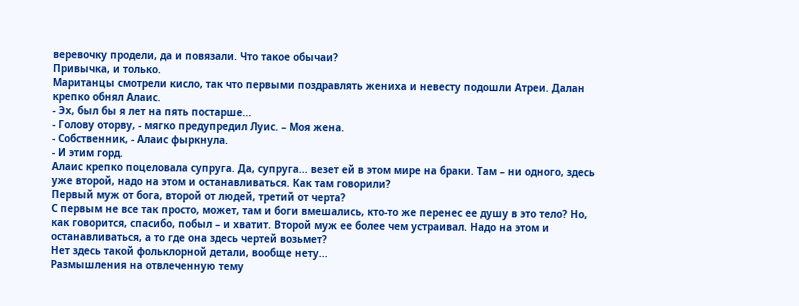веревочку продели, да и повязали. Что такое обычаи?
Привычка, и только.
Маританцы смотрели кисло, так что первыми поздравлять жениха и невесту подошли Атреи. Далан крепко обнял Алаис.
- Эх, был бы я лет на пять постарше...
- Голову оторву, - мягко предупредил Луис. – Моя жена.
- Собственник, - Алаис фыркнула.
- И этим горд.
Алаис крепко поцеловала супруга. Да, супруга... везет ей в этом мире на браки. Там – ни одного, здесь уже второй, надо на этом и останавливаться. Как там говорили?
Первый муж от бога, второй от людей, третий от черта?
С первым не все так просто, может, там и боги вмешались, кто-то же перенес ее душу в это тело? Но, как говорится, спасибо, побыл – и хватит. Второй муж ее более чем устраивал. Надо на этом и останавливаться, а то где она здесь чертей возьмет?
Нет здесь такой фольклорной детали, вообще нету...
Размышления на отвлеченную тему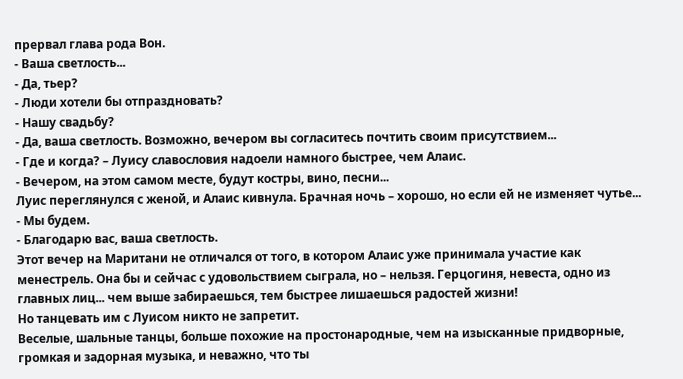прервал глава рода Вон.
- Ваша светлость...
- Да, тьер?
- Люди хотели бы отпраздновать?
- Нашу свадьбу?
- Да, ваша светлость. Возможно, вечером вы согласитесь почтить своим присутствием...
- Где и когда? – Луису славословия надоели намного быстрее, чем Алаис.
- Вечером, на этом самом месте, будут костры, вино, песни...
Луис переглянулся с женой, и Алаис кивнула. Брачная ночь – хорошо, но если ей не изменяет чутье...
- Мы будем.
- Благодарю вас, ваша светлость.
Этот вечер на Маритани не отличался от того, в котором Алаис уже принимала участие как менестрель. Она бы и сейчас с удовольствием сыграла, но – нельзя. Герцогиня, невеста, одно из главных лиц... чем выше забираешься, тем быстрее лишаешься радостей жизни!
Но танцевать им с Луисом никто не запретит.
Веселые, шальные танцы, больше похожие на простонародные, чем на изысканные придворные, громкая и задорная музыка, и неважно, что ты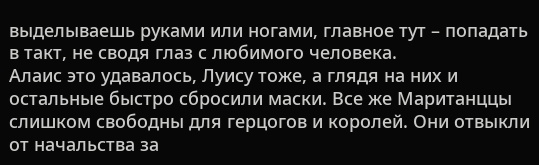выделываешь руками или ногами, главное тут – попадать в такт, не сводя глаз с любимого человека.
Алаис это удавалось, Луису тоже, а глядя на них и остальные быстро сбросили маски. Все же Маританццы слишком свободны для герцогов и королей. Они отвыкли от начальства за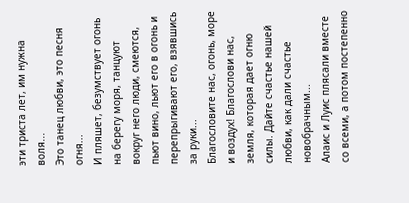эти триста лет, им нужна воля...
Это танец любви, это песня огня...
И пляшет, безумствует огонь на берегу моря, танцуют вокруг него люди, смеются, пьют вино, льют его в огонь и перепрыгивают его, взявшись за руки...
Благословите нас, огонь, море и воздух! Благослови нас, земля, которая дает огню силы. Дайте счастье нашей любви, как дали счастье новобрачным...
Алаис и Луис плясали вместе со всеми, а потом постепенно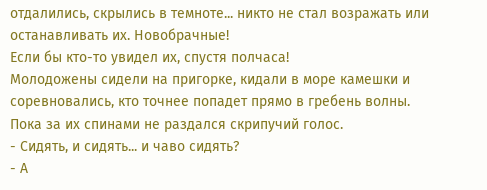отдалились, скрылись в темноте... никто не стал возражать или останавливать их. Новобрачные!
Если бы кто-то увидел их, спустя полчаса!
Молодожены сидели на пригорке, кидали в море камешки и соревновались, кто точнее попадет прямо в гребень волны. Пока за их спинами не раздался скрипучий голос.
- Сидять, и сидять... и чаво сидять?
- А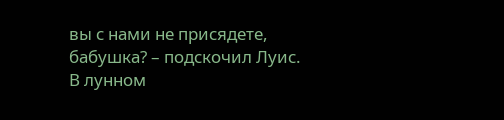вы с нами не присядете, бабушка? – подскочил Луис.
В лунном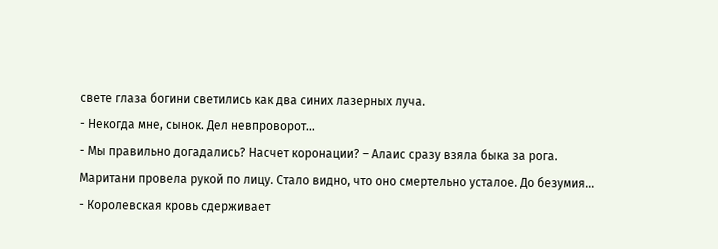свете глаза богини светились как два синих лазерных луча.
- Некогда мне, сынок. Дел невпроворот...
- Мы правильно догадались? Насчет коронации? – Алаис сразу взяла быка за рога.
Маритани провела рукой по лицу. Стало видно, что оно смертельно усталое. До безумия...
- Королевская кровь сдерживает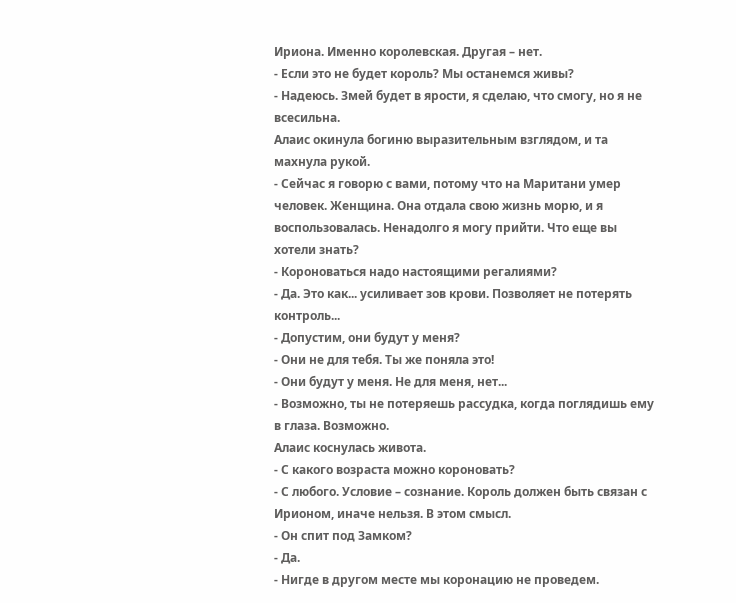Ириона. Именно королевская. Другая – нет.
- Если это не будет король? Мы останемся живы?
- Надеюсь. Змей будет в ярости, я сделаю, что смогу, но я не всесильна.
Алаис окинула богиню выразительным взглядом, и та махнула рукой.
- Сейчас я говорю с вами, потому что на Маритани умер человек. Женщина. Она отдала свою жизнь морю, и я воспользовалась. Ненадолго я могу прийти. Что еще вы хотели знать?
- Короноваться надо настоящими регалиями?
- Да. Это как... усиливает зов крови. Позволяет не потерять контроль...
- Допустим, они будут у меня?
- Они не для тебя. Ты же поняла это!
- Они будут у меня. Не для меня, нет...
- Возможно, ты не потеряешь рассудка, когда поглядишь ему в глаза. Возможно.
Алаис коснулась живота.
- С какого возраста можно короновать?
- С любого. Условие – сознание. Король должен быть связан с Ирионом, иначе нельзя. В этом смысл.
- Он спит под Замком?
- Да.
- Нигде в другом месте мы коронацию не проведем.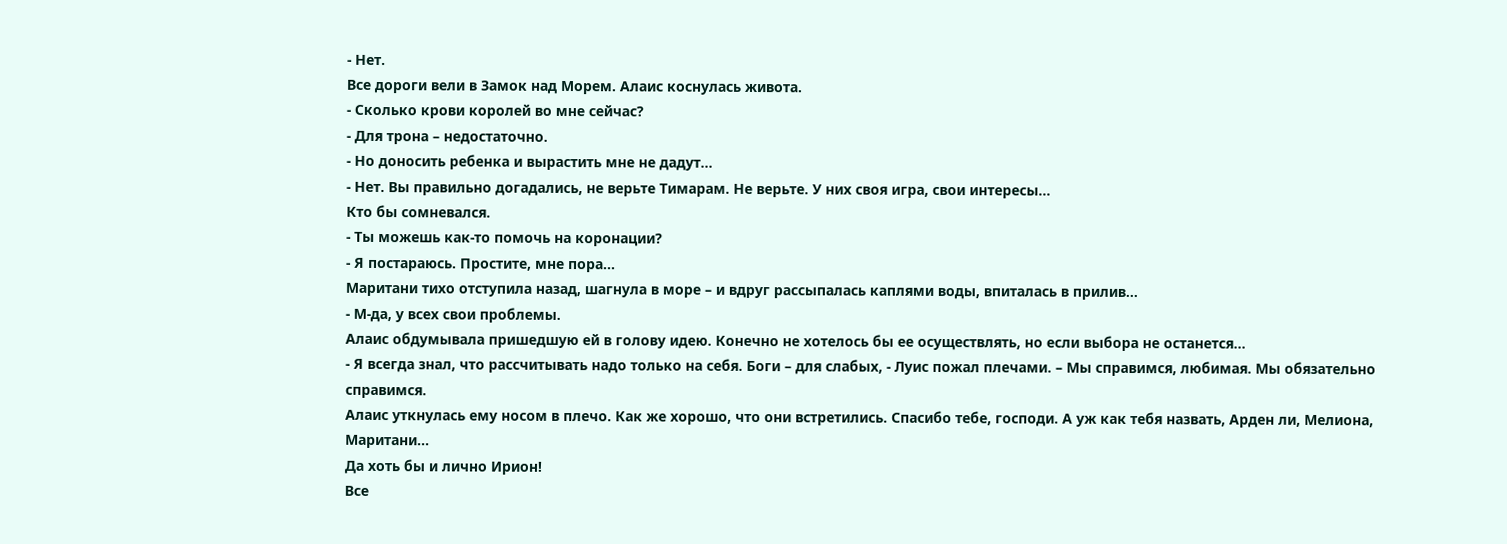- Нет.
Все дороги вели в Замок над Морем. Алаис коснулась живота.
- Сколько крови королей во мне сейчас?
- Для трона – недостаточно.
- Но доносить ребенка и вырастить мне не дадут...
- Нет. Вы правильно догадались, не верьте Тимарам. Не верьте. У них своя игра, свои интересы...
Кто бы сомневался.
- Ты можешь как-то помочь на коронации?
- Я постараюсь. Простите, мне пора...
Маритани тихо отступила назад, шагнула в море – и вдруг рассыпалась каплями воды, впиталась в прилив...
- М-да, у всех свои проблемы.
Алаис обдумывала пришедшую ей в голову идею. Конечно не хотелось бы ее осуществлять, но если выбора не останется...
- Я всегда знал, что рассчитывать надо только на себя. Боги – для слабых, - Луис пожал плечами. – Мы справимся, любимая. Мы обязательно справимся.
Алаис уткнулась ему носом в плечо. Как же хорошо, что они встретились. Спасибо тебе, господи. А уж как тебя назвать, Арден ли, Мелиона, Маритани...
Да хоть бы и лично Ирион!
Все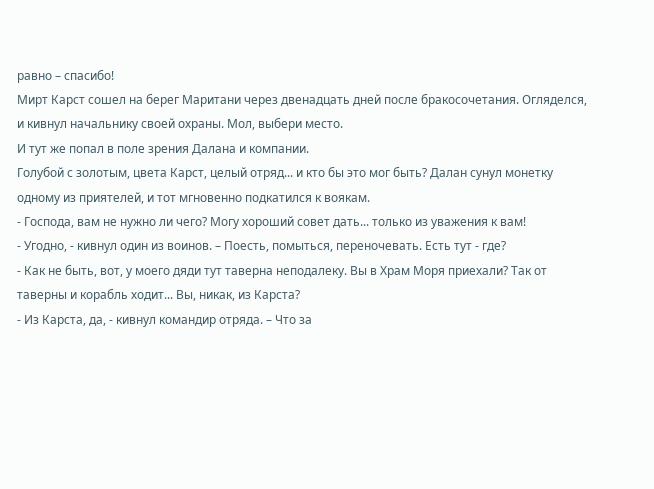равно – спасибо!
Мирт Карст сошел на берег Маритани через двенадцать дней после бракосочетания. Огляделся, и кивнул начальнику своей охраны. Мол, выбери место.
И тут же попал в поле зрения Далана и компании.
Голубой с золотым, цвета Карст, целый отряд... и кто бы это мог быть? Далан сунул монетку одному из приятелей, и тот мгновенно подкатился к воякам.
- Господа, вам не нужно ли чего? Могу хороший совет дать... только из уважения к вам!
- Угодно, - кивнул один из воинов. – Поесть, помыться, переночевать. Есть тут - где?
- Как не быть, вот, у моего дяди тут таверна неподалеку. Вы в Храм Моря приехали? Так от таверны и корабль ходит... Вы, никак, из Карста?
- Из Карста, да, - кивнул командир отряда. – Что за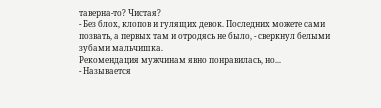таверна-то? Чистая?
- Без блох, клопов и гулящих девок. Последних можете сами позвать, а первых там и отродясь не было, - сверкнул белыми зубами мальчишка.
Рекомендация мужчинам явно понравилась, но...
- Называется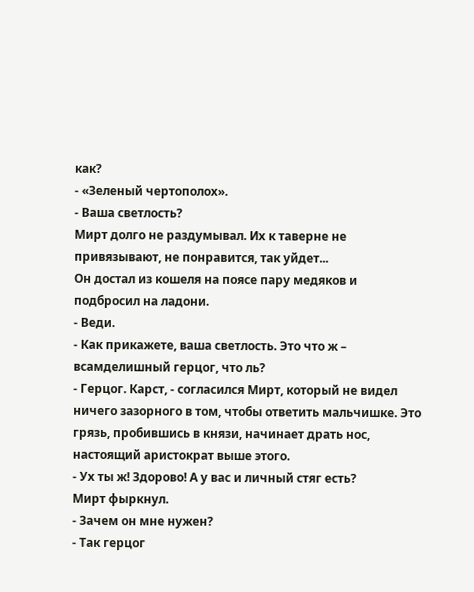как?
- «Зеленый чертополох».
- Ваша светлость?
Мирт долго не раздумывал. Их к таверне не привязывают, не понравится, так уйдет...
Он достал из кошеля на поясе пару медяков и подбросил на ладони.
- Веди.
- Как прикажете, ваша светлость. Это что ж – всамделишный герцог, что ль?
- Герцог. Карст, - согласился Мирт, который не видел ничего зазорного в том, чтобы ответить мальчишке. Это грязь, пробившись в князи, начинает драть нос, настоящий аристократ выше этого.
- Ух ты ж! Здорово! А у вас и личный стяг есть?
Мирт фыркнул.
- Зачем он мне нужен?
- Так герцог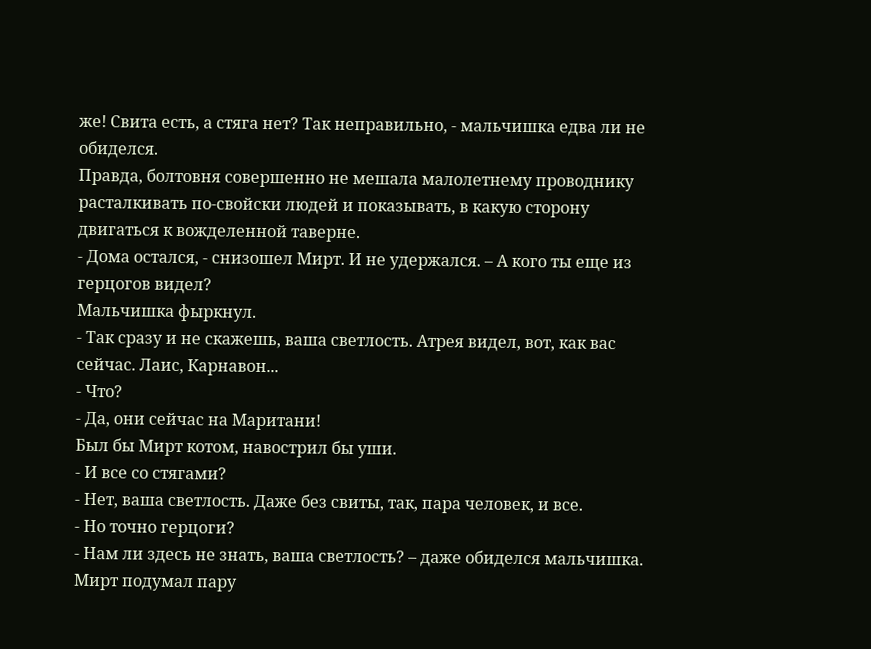же! Свита есть, а стяга нет? Так неправильно, - мальчишка едва ли не обиделся.
Правда, болтовня совершенно не мешала малолетнему проводнику расталкивать по-свойски людей и показывать, в какую сторону двигаться к вожделенной таверне.
- Дома остался, - снизошел Мирт. И не удержался. – А кого ты еще из герцогов видел?
Мальчишка фыркнул.
- Так сразу и не скажешь, ваша светлость. Атрея видел, вот, как вас сейчас. Лаис, Карнавон...
- Что?
- Да, они сейчас на Маритани!
Был бы Мирт котом, навострил бы уши.
- И все со стягами?
- Нет, ваша светлость. Даже без свиты, так, пара человек, и все.
- Но точно герцоги?
- Нам ли здесь не знать, ваша светлость? – даже обиделся мальчишка.
Мирт подумал пару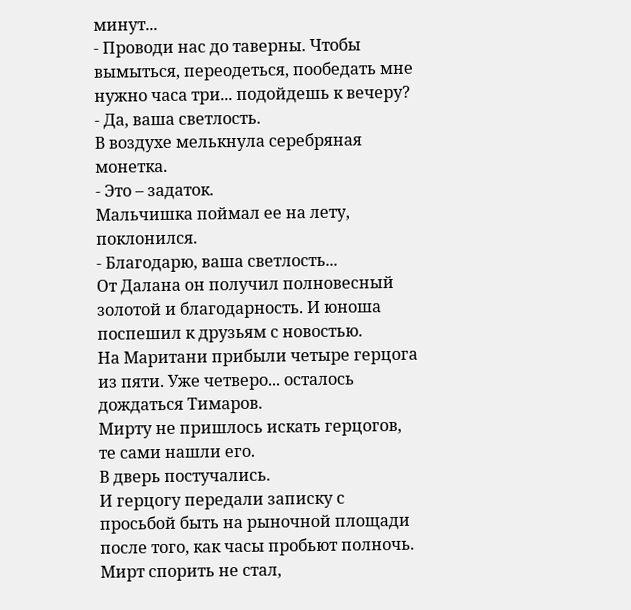минут...
- Проводи нас до таверны. Чтобы вымыться, переодеться, пообедать мне нужно часа три... подойдешь к вечеру?
- Да, ваша светлость.
В воздухе мелькнула серебряная монетка.
- Это – задаток.
Мальчишка поймал ее на лету, поклонился.
- Благодарю, ваша светлость...
От Далана он получил полновесный золотой и благодарность. И юноша поспешил к друзьям с новостью.
На Маритани прибыли четыре герцога из пяти. Уже четверо... осталось дождаться Тимаров.
Мирту не пришлось искать герцогов, те сами нашли его.
В дверь постучались.
И герцогу передали записку с просьбой быть на рыночной площади после того, как часы пробьют полночь. Мирт спорить не стал,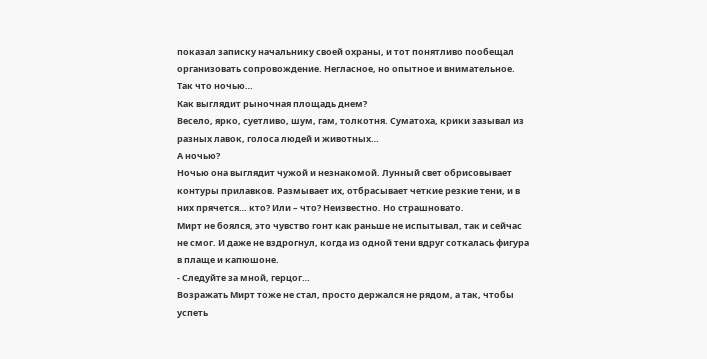показал записку начальнику своей охраны, и тот понятливо пообещал организовать сопровождение. Негласное, но опытное и внимательное.
Так что ночью…
Как выглядит рыночная площадь днем?
Весело, ярко, суетливо, шум, гам, толкотня. Суматоха, крики зазывал из разных лавок, голоса людей и животных…
А ночью?
Ночью она выглядит чужой и незнакомой. Лунный свет обрисовывает контуры прилавков. Размывает их, отбрасывает четкие резкие тени, и в них прячется… кто? Или – что? Неизвестно. Но страшновато.
Мирт не боялся, это чувство гонт как раньше не испытывал, так и сейчас не смог. И даже не вздрогнул, когда из одной тени вдруг соткалась фигура в плаще и капюшоне.
- Следуйте за мной, герцог…
Возражать Мирт тоже не стал, просто держался не рядом, а так, чтобы успеть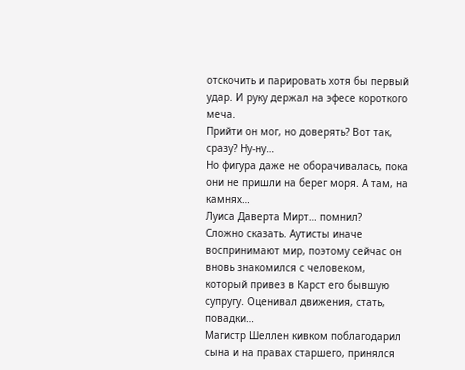отскочить и парировать хотя бы первый удар. И руку держал на эфесе короткого меча.
Прийти он мог, но доверять? Вот так, сразу? Ну-ну…
Но фигура даже не оборачивалась, пока они не пришли на берег моря. А там, на камнях…
Луиса Даверта Мирт… помнил?
Сложно сказать. Аутисты иначе воспринимают мир, поэтому сейчас он вновь знакомился с человеком, который привез в Карст его бывшую супругу. Оценивал движения, стать, повадки…
Магистр Шеллен кивком поблагодарил сына и на правах старшего, принялся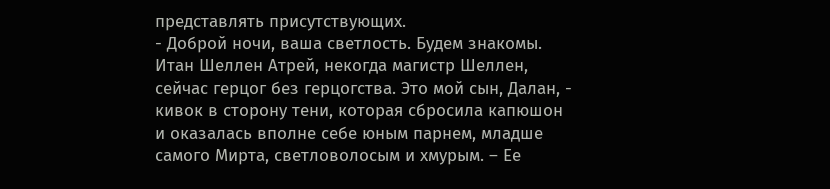представлять присутствующих.
- Доброй ночи, ваша светлость. Будем знакомы. Итан Шеллен Атрей, некогда магистр Шеллен, сейчас герцог без герцогства. Это мой сын, Далан, - кивок в сторону тени, которая сбросила капюшон и оказалась вполне себе юным парнем, младше самого Мирта, светловолосым и хмурым. – Ее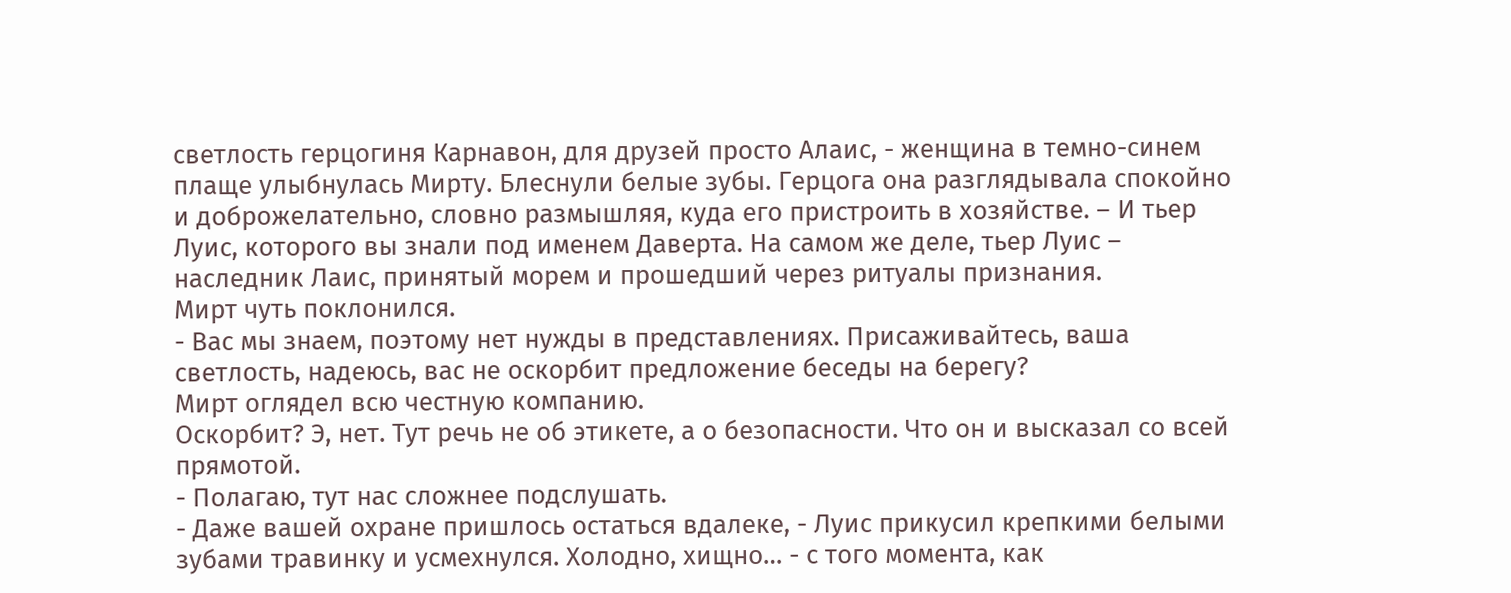светлость герцогиня Карнавон, для друзей просто Алаис, - женщина в темно-синем плаще улыбнулась Мирту. Блеснули белые зубы. Герцога она разглядывала спокойно и доброжелательно, словно размышляя, куда его пристроить в хозяйстве. – И тьер Луис, которого вы знали под именем Даверта. На самом же деле, тьер Луис – наследник Лаис, принятый морем и прошедший через ритуалы признания.
Мирт чуть поклонился.
- Вас мы знаем, поэтому нет нужды в представлениях. Присаживайтесь, ваша светлость, надеюсь, вас не оскорбит предложение беседы на берегу?
Мирт оглядел всю честную компанию.
Оскорбит? Э, нет. Тут речь не об этикете, а о безопасности. Что он и высказал со всей прямотой.
- Полагаю, тут нас сложнее подслушать.
- Даже вашей охране пришлось остаться вдалеке, - Луис прикусил крепкими белыми зубами травинку и усмехнулся. Холодно, хищно… - с того момента, как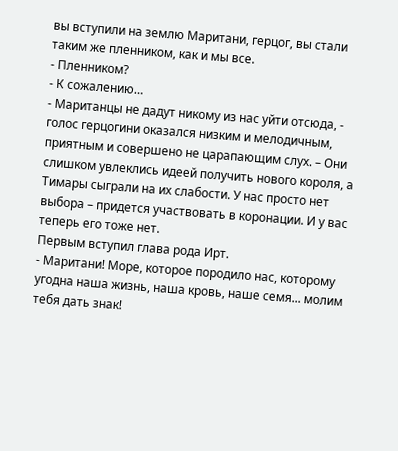вы вступили на землю Маритани, герцог, вы стали таким же пленником, как и мы все.
- Пленником?
- К сожалению…
- Маританцы не дадут никому из нас уйти отсюда, - голос герцогини оказался низким и мелодичным, приятным и совершено не царапающим слух. – Они слишком увлеклись идеей получить нового короля, а Тимары сыграли на их слабости. У нас просто нет выбора – придется участвовать в коронации. И у вас теперь его тоже нет.
Первым вступил глава рода Ирт.
- Маритани! Море, которое породило нас, которому угодна наша жизнь, наша кровь, наше семя... молим тебя дать знак!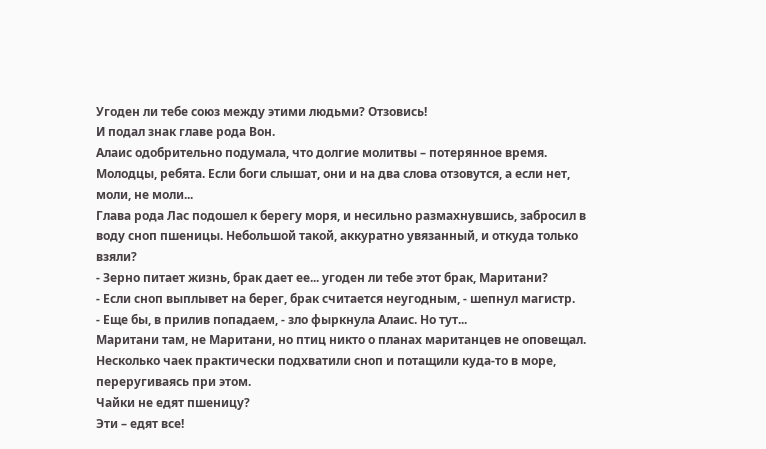Угоден ли тебе союз между этими людьми? Отзовись!
И подал знак главе рода Вон.
Алаис одобрительно подумала, что долгие молитвы – потерянное время. Молодцы, ребята. Если боги слышат, они и на два слова отзовутся, а если нет, моли, не моли...
Глава рода Лас подошел к берегу моря, и несильно размахнувшись, забросил в воду сноп пшеницы. Небольшой такой, аккуратно увязанный, и откуда только взяли?
- Зерно питает жизнь, брак дает ее... угоден ли тебе этот брак, Маритани?
- Если сноп выплывет на берег, брак считается неугодным, - шепнул магистр.
- Еще бы, в прилив попадаем, - зло фыркнула Алаис. Но тут...
Маритани там, не Маритани, но птиц никто о планах маританцев не оповещал. Несколько чаек практически подхватили сноп и потащили куда-то в море, переругиваясь при этом.
Чайки не едят пшеницу?
Эти – едят все!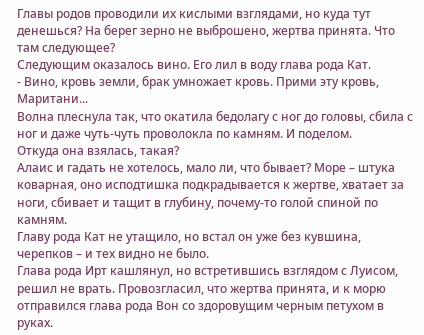Главы родов проводили их кислыми взглядами, но куда тут денешься? На берег зерно не выброшено, жертва принята. Что там следующее?
Следующим оказалось вино. Его лил в воду глава рода Кат.
- Вино, кровь земли, брак умножает кровь. Прими эту кровь, Маритани...
Волна плеснула так, что окатила бедолагу с ног до головы, сбила с ног и даже чуть-чуть проволокла по камням. И поделом.
Откуда она взялась, такая?
Алаис и гадать не хотелось, мало ли, что бывает? Море – штука коварная, оно исподтишка подкрадывается к жертве, хватает за ноги, сбивает и тащит в глубину, почему-то голой спиной по камням.
Главу рода Кат не утащило, но встал он уже без кувшина, черепков – и тех видно не было.
Глава рода Ирт кашлянул, но встретившись взглядом с Луисом, решил не врать. Провозгласил, что жертва принята, и к морю отправился глава рода Вон со здоровущим черным петухом в руках.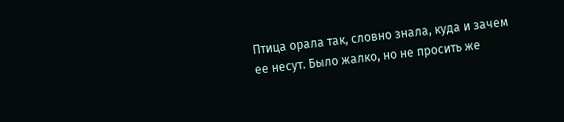Птица орала так, словно знала, куда и зачем ее несут. Было жалко, но не просить же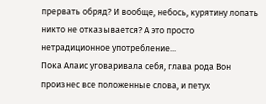прервать обряд? И вообще, небось, курятину лопать никто не отказывается? А это просто нетрадиционное употребление...
Пока Алаис уговаривала себя, глава рода Вон произнес все положенные слова, и петух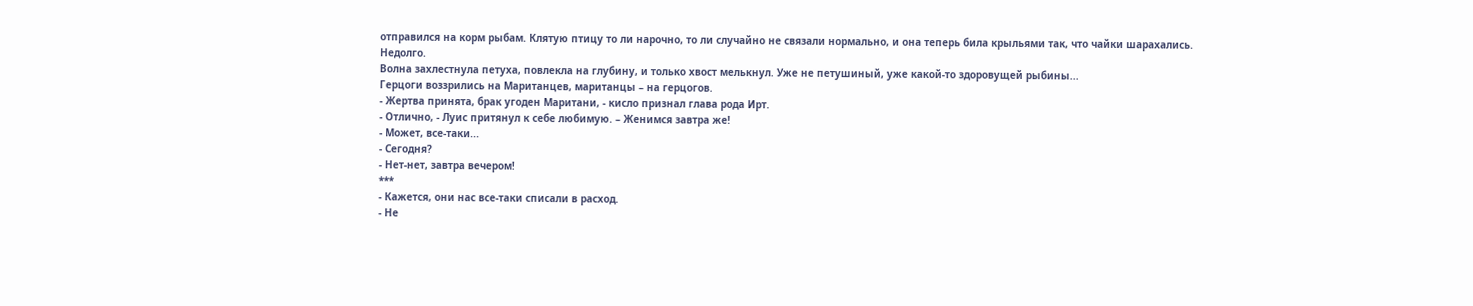отправился на корм рыбам. Клятую птицу то ли нарочно, то ли случайно не связали нормально, и она теперь била крыльями так, что чайки шарахались.
Недолго.
Волна захлестнула петуха, повлекла на глубину, и только хвост мелькнул. Уже не петушиный, уже какой-то здоровущей рыбины...
Герцоги воззрились на Маританцев, маританцы – на герцогов.
- Жертва принята, брак угоден Маритани, - кисло признал глава рода Ирт.
- Отлично, - Луис притянул к себе любимую. – Женимся завтра же!
- Может, все-таки...
- Сегодня?
- Нет-нет, завтра вечером!
***
- Кажется, они нас все-таки списали в расход.
- Не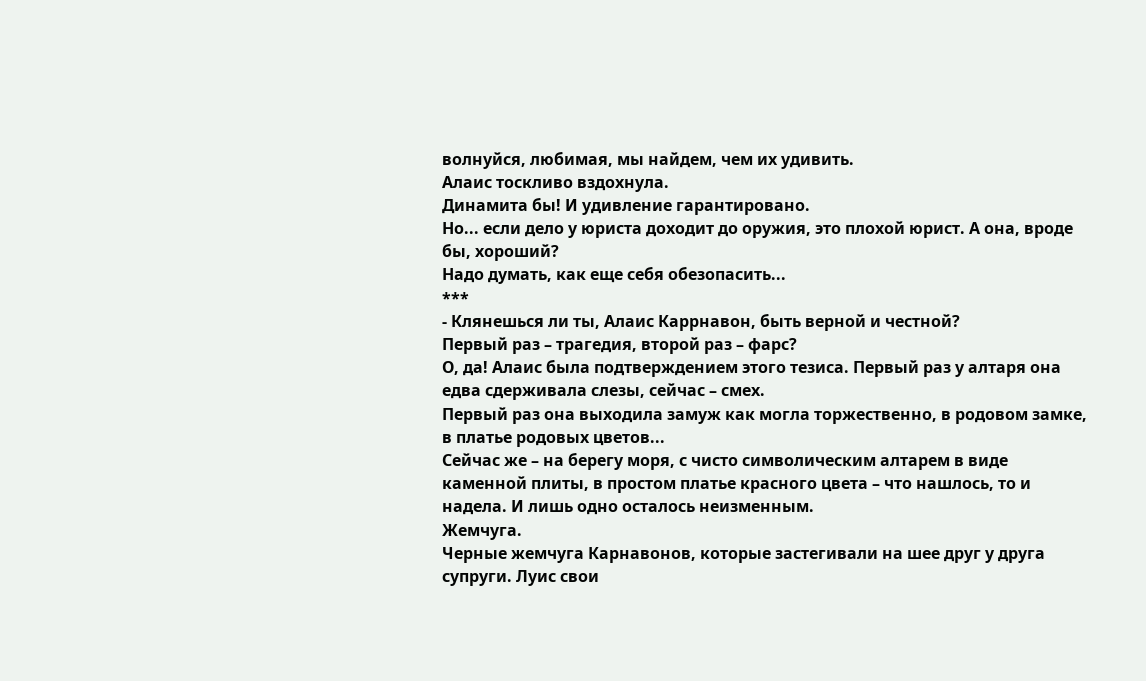волнуйся, любимая, мы найдем, чем их удивить.
Алаис тоскливо вздохнула.
Динамита бы! И удивление гарантировано.
Но... если дело у юриста доходит до оружия, это плохой юрист. А она, вроде бы, хороший?
Надо думать, как еще себя обезопасить...
***
- Клянешься ли ты, Алаис Каррнавон, быть верной и честной?
Первый раз – трагедия, второй раз – фарс?
О, да! Алаис была подтверждением этого тезиса. Первый раз у алтаря она едва сдерживала слезы, сейчас – смех.
Первый раз она выходила замуж как могла торжественно, в родовом замке, в платье родовых цветов...
Сейчас же – на берегу моря, с чисто символическим алтарем в виде каменной плиты, в простом платье красного цвета – что нашлось, то и надела. И лишь одно осталось неизменным.
Жемчуга.
Черные жемчуга Карнавонов, которые застегивали на шее друг у друга супруги. Луис свои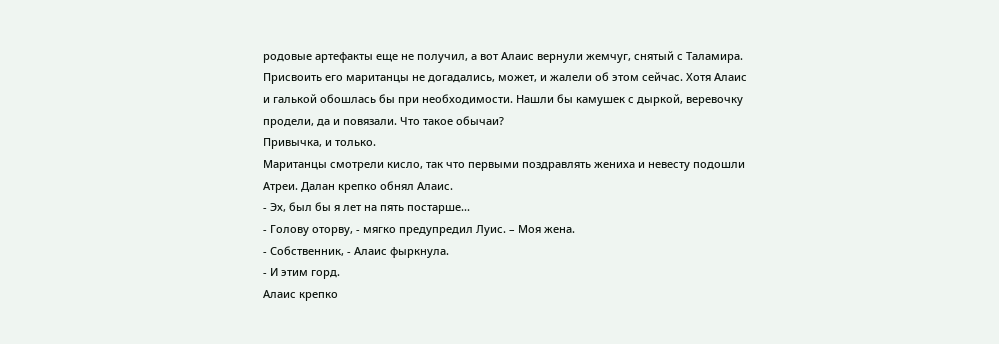родовые артефакты еще не получил, а вот Алаис вернули жемчуг, снятый с Таламира. Присвоить его маританцы не догадались, может, и жалели об этом сейчас. Хотя Алаис и галькой обошлась бы при необходимости. Нашли бы камушек с дыркой, веревочку продели, да и повязали. Что такое обычаи?
Привычка, и только.
Маританцы смотрели кисло, так что первыми поздравлять жениха и невесту подошли Атреи. Далан крепко обнял Алаис.
- Эх, был бы я лет на пять постарше...
- Голову оторву, - мягко предупредил Луис. – Моя жена.
- Собственник, - Алаис фыркнула.
- И этим горд.
Алаис крепко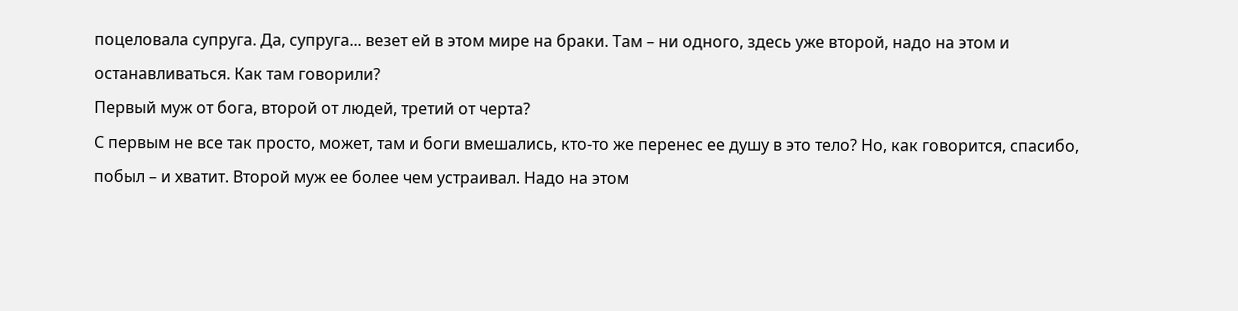поцеловала супруга. Да, супруга... везет ей в этом мире на браки. Там – ни одного, здесь уже второй, надо на этом и останавливаться. Как там говорили?
Первый муж от бога, второй от людей, третий от черта?
С первым не все так просто, может, там и боги вмешались, кто-то же перенес ее душу в это тело? Но, как говорится, спасибо, побыл – и хватит. Второй муж ее более чем устраивал. Надо на этом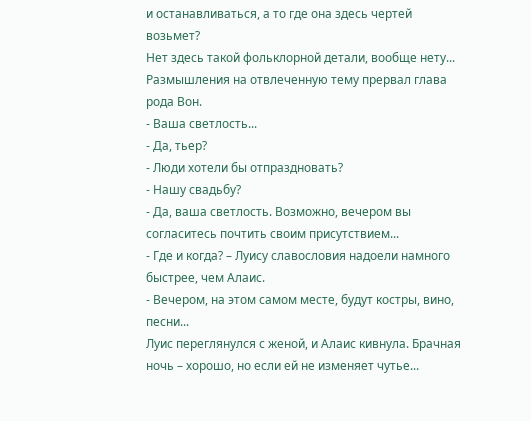и останавливаться, а то где она здесь чертей возьмет?
Нет здесь такой фольклорной детали, вообще нету...
Размышления на отвлеченную тему прервал глава рода Вон.
- Ваша светлость...
- Да, тьер?
- Люди хотели бы отпраздновать?
- Нашу свадьбу?
- Да, ваша светлость. Возможно, вечером вы согласитесь почтить своим присутствием...
- Где и когда? – Луису славословия надоели намного быстрее, чем Алаис.
- Вечером, на этом самом месте, будут костры, вино, песни...
Луис переглянулся с женой, и Алаис кивнула. Брачная ночь – хорошо, но если ей не изменяет чутье...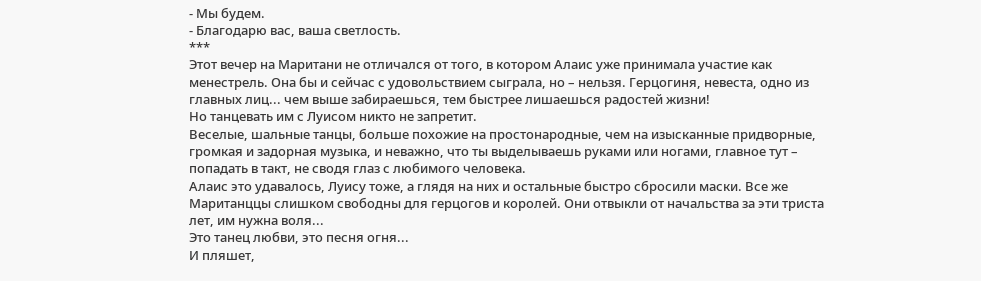- Мы будем.
- Благодарю вас, ваша светлость.
***
Этот вечер на Маритани не отличался от того, в котором Алаис уже принимала участие как менестрель. Она бы и сейчас с удовольствием сыграла, но – нельзя. Герцогиня, невеста, одно из главных лиц... чем выше забираешься, тем быстрее лишаешься радостей жизни!
Но танцевать им с Луисом никто не запретит.
Веселые, шальные танцы, больше похожие на простонародные, чем на изысканные придворные, громкая и задорная музыка, и неважно, что ты выделываешь руками или ногами, главное тут – попадать в такт, не сводя глаз с любимого человека.
Алаис это удавалось, Луису тоже, а глядя на них и остальные быстро сбросили маски. Все же Маританццы слишком свободны для герцогов и королей. Они отвыкли от начальства за эти триста лет, им нужна воля...
Это танец любви, это песня огня...
И пляшет,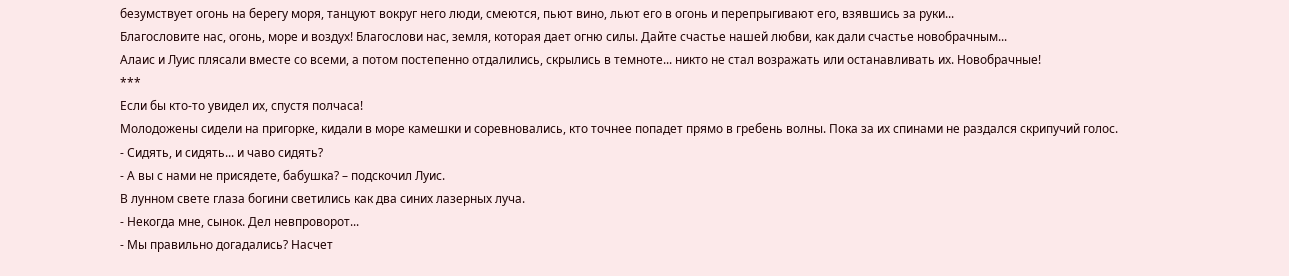безумствует огонь на берегу моря, танцуют вокруг него люди, смеются, пьют вино, льют его в огонь и перепрыгивают его, взявшись за руки...
Благословите нас, огонь, море и воздух! Благослови нас, земля, которая дает огню силы. Дайте счастье нашей любви, как дали счастье новобрачным...
Алаис и Луис плясали вместе со всеми, а потом постепенно отдалились, скрылись в темноте... никто не стал возражать или останавливать их. Новобрачные!
***
Если бы кто-то увидел их, спустя полчаса!
Молодожены сидели на пригорке, кидали в море камешки и соревновались, кто точнее попадет прямо в гребень волны. Пока за их спинами не раздался скрипучий голос.
- Сидять, и сидять... и чаво сидять?
- А вы с нами не присядете, бабушка? – подскочил Луис.
В лунном свете глаза богини светились как два синих лазерных луча.
- Некогда мне, сынок. Дел невпроворот...
- Мы правильно догадались? Насчет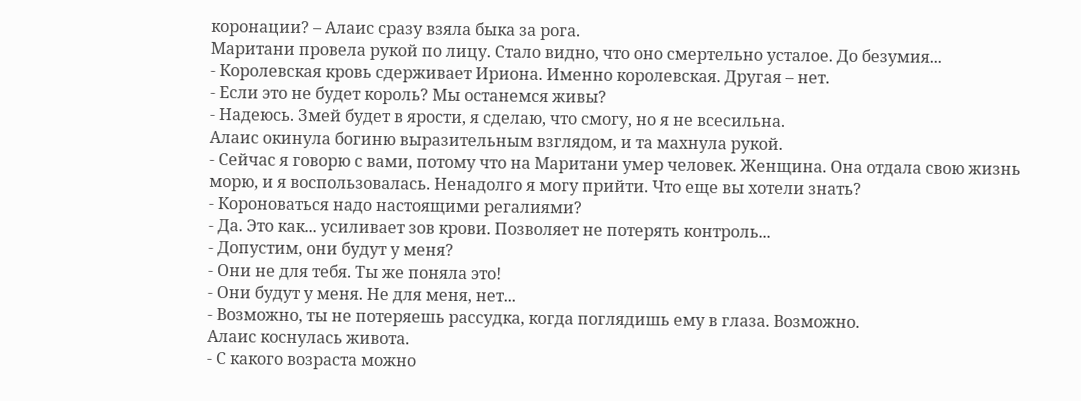коронации? – Алаис сразу взяла быка за рога.
Маритани провела рукой по лицу. Стало видно, что оно смертельно усталое. До безумия...
- Королевская кровь сдерживает Ириона. Именно королевская. Другая – нет.
- Если это не будет король? Мы останемся живы?
- Надеюсь. Змей будет в ярости, я сделаю, что смогу, но я не всесильна.
Алаис окинула богиню выразительным взглядом, и та махнула рукой.
- Сейчас я говорю с вами, потому что на Маритани умер человек. Женщина. Она отдала свою жизнь морю, и я воспользовалась. Ненадолго я могу прийти. Что еще вы хотели знать?
- Короноваться надо настоящими регалиями?
- Да. Это как... усиливает зов крови. Позволяет не потерять контроль...
- Допустим, они будут у меня?
- Они не для тебя. Ты же поняла это!
- Они будут у меня. Не для меня, нет...
- Возможно, ты не потеряешь рассудка, когда поглядишь ему в глаза. Возможно.
Алаис коснулась живота.
- С какого возраста можно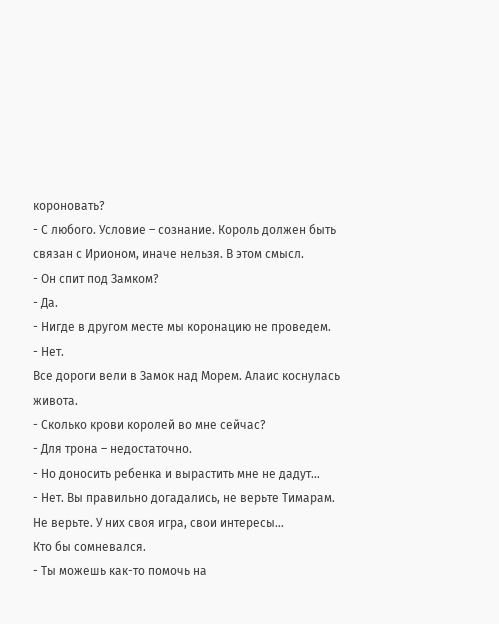короновать?
- С любого. Условие – сознание. Король должен быть связан с Ирионом, иначе нельзя. В этом смысл.
- Он спит под Замком?
- Да.
- Нигде в другом месте мы коронацию не проведем.
- Нет.
Все дороги вели в Замок над Морем. Алаис коснулась живота.
- Сколько крови королей во мне сейчас?
- Для трона – недостаточно.
- Но доносить ребенка и вырастить мне не дадут...
- Нет. Вы правильно догадались, не верьте Тимарам. Не верьте. У них своя игра, свои интересы...
Кто бы сомневался.
- Ты можешь как-то помочь на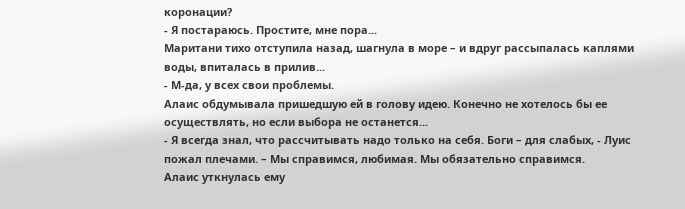коронации?
- Я постараюсь. Простите, мне пора...
Маритани тихо отступила назад, шагнула в море – и вдруг рассыпалась каплями воды, впиталась в прилив...
- М-да, у всех свои проблемы.
Алаис обдумывала пришедшую ей в голову идею. Конечно не хотелось бы ее осуществлять, но если выбора не останется...
- Я всегда знал, что рассчитывать надо только на себя. Боги – для слабых, - Луис пожал плечами. – Мы справимся, любимая. Мы обязательно справимся.
Алаис уткнулась ему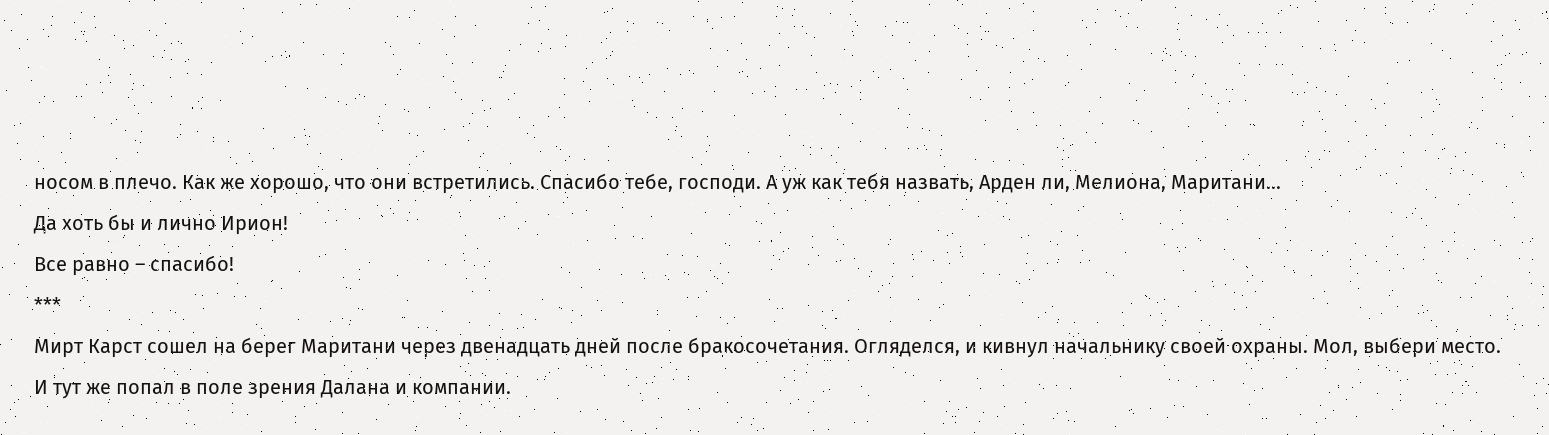носом в плечо. Как же хорошо, что они встретились. Спасибо тебе, господи. А уж как тебя назвать, Арден ли, Мелиона, Маритани...
Да хоть бы и лично Ирион!
Все равно – спасибо!
***
Мирт Карст сошел на берег Маритани через двенадцать дней после бракосочетания. Огляделся, и кивнул начальнику своей охраны. Мол, выбери место.
И тут же попал в поле зрения Далана и компании.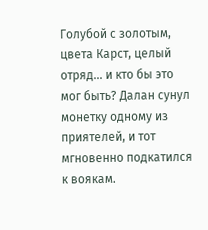Голубой с золотым, цвета Карст, целый отряд... и кто бы это мог быть? Далан сунул монетку одному из приятелей, и тот мгновенно подкатился к воякам.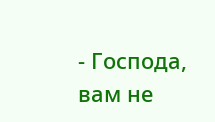- Господа, вам не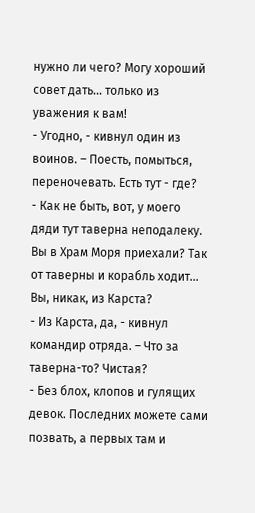нужно ли чего? Могу хороший совет дать... только из уважения к вам!
- Угодно, - кивнул один из воинов. – Поесть, помыться, переночевать. Есть тут - где?
- Как не быть, вот, у моего дяди тут таверна неподалеку. Вы в Храм Моря приехали? Так от таверны и корабль ходит... Вы, никак, из Карста?
- Из Карста, да, - кивнул командир отряда. – Что за таверна-то? Чистая?
- Без блох, клопов и гулящих девок. Последних можете сами позвать, а первых там и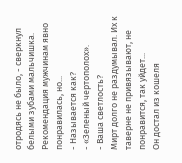отродясь не было, - сверкнул белыми зубами мальчишка.
Рекомендация мужчинам явно понравилась, но...
- Называется как?
- «Зеленый чертополох».
- Ваша светлость?
Мирт долго не раздумывал. Их к таверне не привязывают, не понравится, так уйдет...
Он достал из кошеля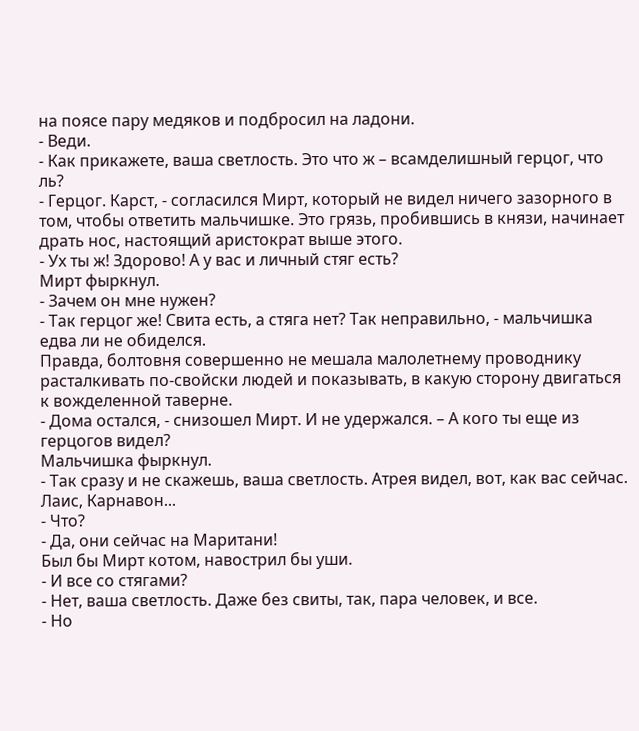на поясе пару медяков и подбросил на ладони.
- Веди.
- Как прикажете, ваша светлость. Это что ж – всамделишный герцог, что ль?
- Герцог. Карст, - согласился Мирт, который не видел ничего зазорного в том, чтобы ответить мальчишке. Это грязь, пробившись в князи, начинает драть нос, настоящий аристократ выше этого.
- Ух ты ж! Здорово! А у вас и личный стяг есть?
Мирт фыркнул.
- Зачем он мне нужен?
- Так герцог же! Свита есть, а стяга нет? Так неправильно, - мальчишка едва ли не обиделся.
Правда, болтовня совершенно не мешала малолетнему проводнику расталкивать по-свойски людей и показывать, в какую сторону двигаться к вожделенной таверне.
- Дома остался, - снизошел Мирт. И не удержался. – А кого ты еще из герцогов видел?
Мальчишка фыркнул.
- Так сразу и не скажешь, ваша светлость. Атрея видел, вот, как вас сейчас. Лаис, Карнавон...
- Что?
- Да, они сейчас на Маритани!
Был бы Мирт котом, навострил бы уши.
- И все со стягами?
- Нет, ваша светлость. Даже без свиты, так, пара человек, и все.
- Но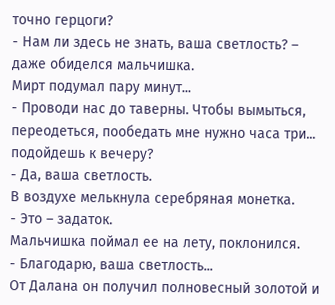точно герцоги?
- Нам ли здесь не знать, ваша светлость? – даже обиделся мальчишка.
Мирт подумал пару минут...
- Проводи нас до таверны. Чтобы вымыться, переодеться, пообедать мне нужно часа три... подойдешь к вечеру?
- Да, ваша светлость.
В воздухе мелькнула серебряная монетка.
- Это – задаток.
Мальчишка поймал ее на лету, поклонился.
- Благодарю, ваша светлость...
От Далана он получил полновесный золотой и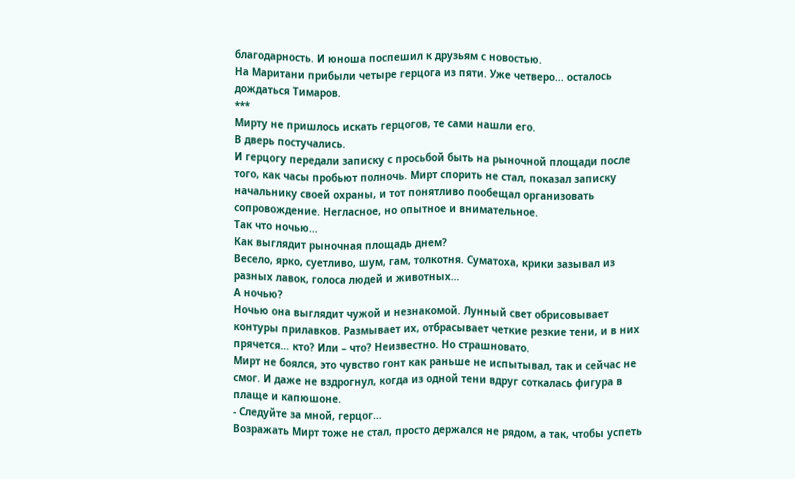благодарность. И юноша поспешил к друзьям с новостью.
На Маритани прибыли четыре герцога из пяти. Уже четверо... осталось дождаться Тимаров.
***
Мирту не пришлось искать герцогов, те сами нашли его.
В дверь постучались.
И герцогу передали записку с просьбой быть на рыночной площади после того, как часы пробьют полночь. Мирт спорить не стал, показал записку начальнику своей охраны, и тот понятливо пообещал организовать сопровождение. Негласное, но опытное и внимательное.
Так что ночью…
Как выглядит рыночная площадь днем?
Весело, ярко, суетливо, шум, гам, толкотня. Суматоха, крики зазывал из разных лавок, голоса людей и животных…
А ночью?
Ночью она выглядит чужой и незнакомой. Лунный свет обрисовывает контуры прилавков. Размывает их, отбрасывает четкие резкие тени, и в них прячется… кто? Или – что? Неизвестно. Но страшновато.
Мирт не боялся, это чувство гонт как раньше не испытывал, так и сейчас не смог. И даже не вздрогнул, когда из одной тени вдруг соткалась фигура в плаще и капюшоне.
- Следуйте за мной, герцог…
Возражать Мирт тоже не стал, просто держался не рядом, а так, чтобы успеть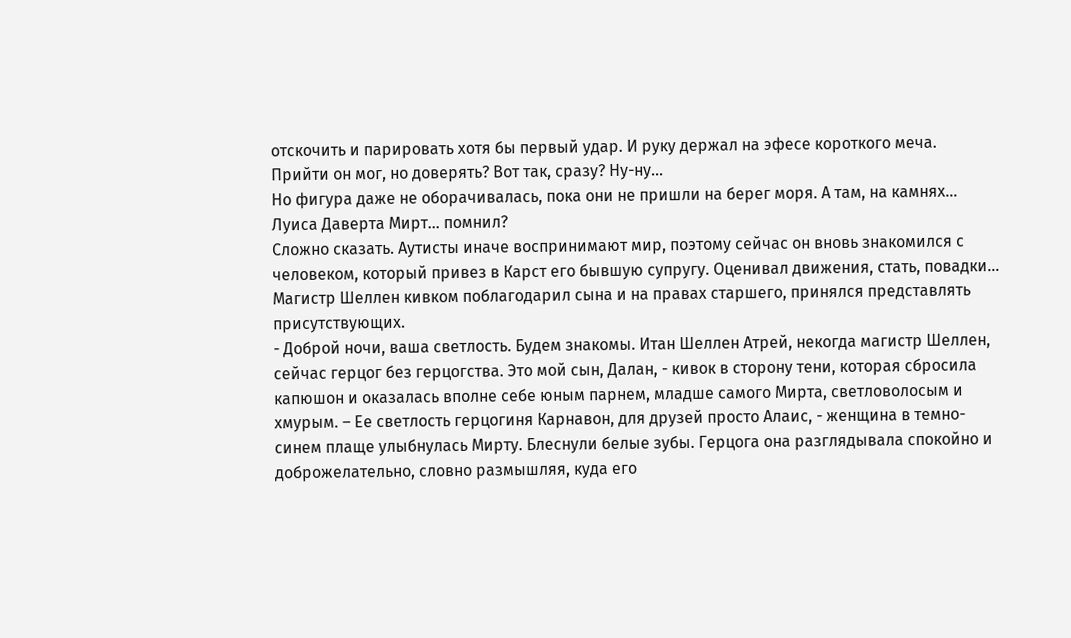отскочить и парировать хотя бы первый удар. И руку держал на эфесе короткого меча.
Прийти он мог, но доверять? Вот так, сразу? Ну-ну…
Но фигура даже не оборачивалась, пока они не пришли на берег моря. А там, на камнях…
Луиса Даверта Мирт… помнил?
Сложно сказать. Аутисты иначе воспринимают мир, поэтому сейчас он вновь знакомился с человеком, который привез в Карст его бывшую супругу. Оценивал движения, стать, повадки…
Магистр Шеллен кивком поблагодарил сына и на правах старшего, принялся представлять присутствующих.
- Доброй ночи, ваша светлость. Будем знакомы. Итан Шеллен Атрей, некогда магистр Шеллен, сейчас герцог без герцогства. Это мой сын, Далан, - кивок в сторону тени, которая сбросила капюшон и оказалась вполне себе юным парнем, младше самого Мирта, светловолосым и хмурым. – Ее светлость герцогиня Карнавон, для друзей просто Алаис, - женщина в темно-синем плаще улыбнулась Мирту. Блеснули белые зубы. Герцога она разглядывала спокойно и доброжелательно, словно размышляя, куда его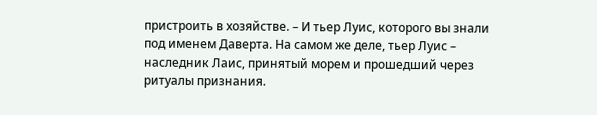пристроить в хозяйстве. – И тьер Луис, которого вы знали под именем Даверта. На самом же деле, тьер Луис – наследник Лаис, принятый морем и прошедший через ритуалы признания.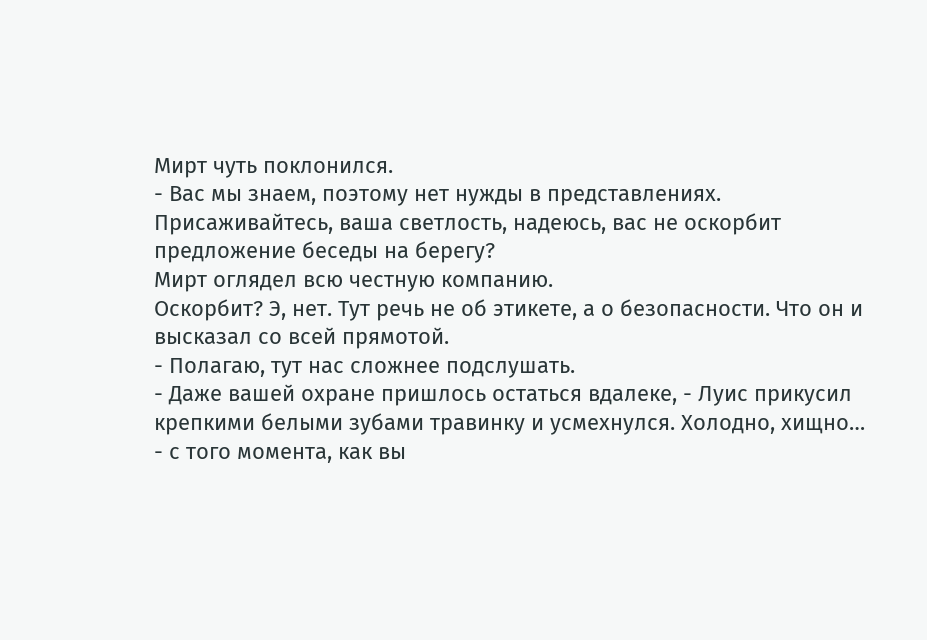Мирт чуть поклонился.
- Вас мы знаем, поэтому нет нужды в представлениях. Присаживайтесь, ваша светлость, надеюсь, вас не оскорбит предложение беседы на берегу?
Мирт оглядел всю честную компанию.
Оскорбит? Э, нет. Тут речь не об этикете, а о безопасности. Что он и высказал со всей прямотой.
- Полагаю, тут нас сложнее подслушать.
- Даже вашей охране пришлось остаться вдалеке, - Луис прикусил крепкими белыми зубами травинку и усмехнулся. Холодно, хищно… - с того момента, как вы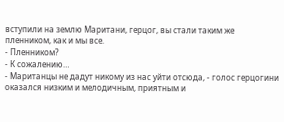вступили на землю Маритани, герцог, вы стали таким же пленником, как и мы все.
- Пленником?
- К сожалению…
- Маританцы не дадут никому из нас уйти отсюда, - голос герцогини оказался низким и мелодичным, приятным и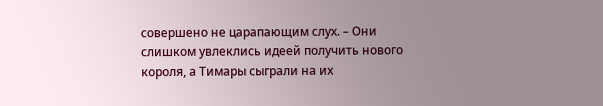совершено не царапающим слух. – Они слишком увлеклись идеей получить нового короля, а Тимары сыграли на их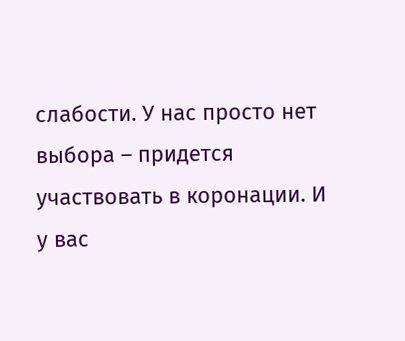слабости. У нас просто нет выбора – придется участвовать в коронации. И у вас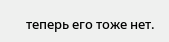теперь его тоже нет.